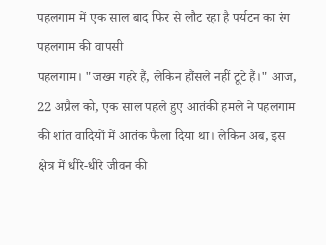पहलगाम में एक साल बाद फिर से लौट रहा है पर्यटन का रंग
पहलगाम की वापसी
पहलगाम। "जख्म गहरे हैं, लेकिन हौंसले नहीं टूटे हैं।" आज, 22 अप्रैल को, एक साल पहले हुए आतंकी हमले ने पहलगाम की शांत वादियों में आतंक फैला दिया था। लेकिन अब, इस क्षेत्र में धीरे-धीरे जीवन की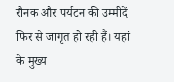रौनक और पर्यटन की उम्मीदें फिर से जागृत हो रही हैं। यहां के मुख्य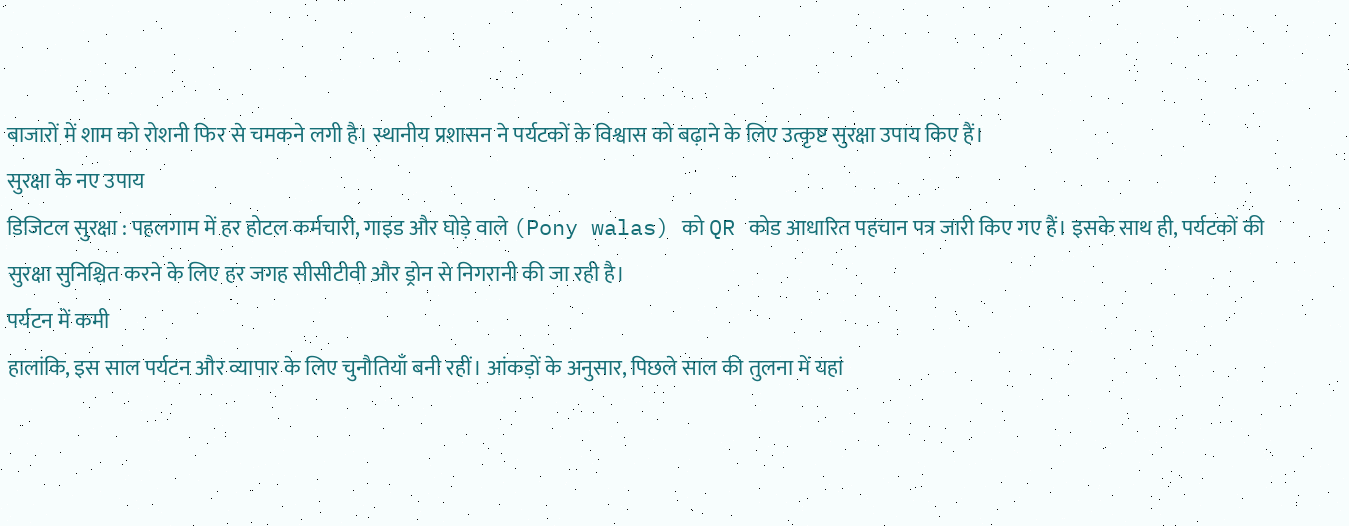बाजारों में शाम को रोशनी फिर से चमकने लगी है। स्थानीय प्रशासन ने पर्यटकों के विश्वास को बढ़ाने के लिए उत्कृष्ट सुरक्षा उपाय किए हैं।
सुरक्षा के नए उपाय
डिजिटल सुरक्षा : पहलगाम में हर होटल कर्मचारी, गाइड और घोड़े वाले (Pony walas) को QR कोड आधारित पहचान पत्र जारी किए गए हैं। इसके साथ ही, पर्यटकों की सुरक्षा सुनिश्चित करने के लिए हर जगह सीसीटीवी और ड्रोन से निगरानी की जा रही है।
पर्यटन में कमी
हालांकि, इस साल पर्यटन और व्यापार के लिए चुनौतियाँ बनी रहीं। आंकड़ों के अनुसार, पिछले साल की तुलना में यहां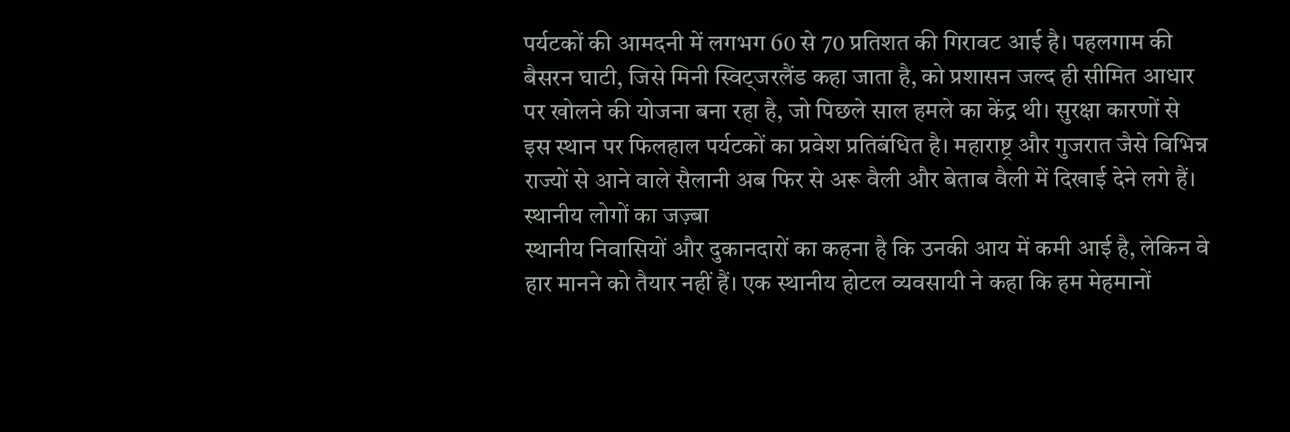पर्यटकों की आमदनी में लगभग 60 से 70 प्रतिशत की गिरावट आई है। पहलगाम की बैसरन घाटी, जिसे मिनी स्विट्जरलैंड कहा जाता है, को प्रशासन जल्द ही सीमित आधार पर खोलने की योजना बना रहा है, जो पिछले साल हमले का केंद्र थी। सुरक्षा कारणों से इस स्थान पर फिलहाल पर्यटकों का प्रवेश प्रतिबंधित है। महाराष्ट्र और गुजरात जैसे विभिन्न राज्यों से आने वाले सैलानी अब फिर से अरू वैली और बेताब वैली में दिखाई देने लगे हैं।
स्थानीय लोगों का जज़्बा
स्थानीय निवासियों और दुकानदारों का कहना है कि उनकी आय में कमी आई है, लेकिन वे हार मानने को तैयार नहीं हैं। एक स्थानीय होटल व्यवसायी ने कहा कि हम मेहमानों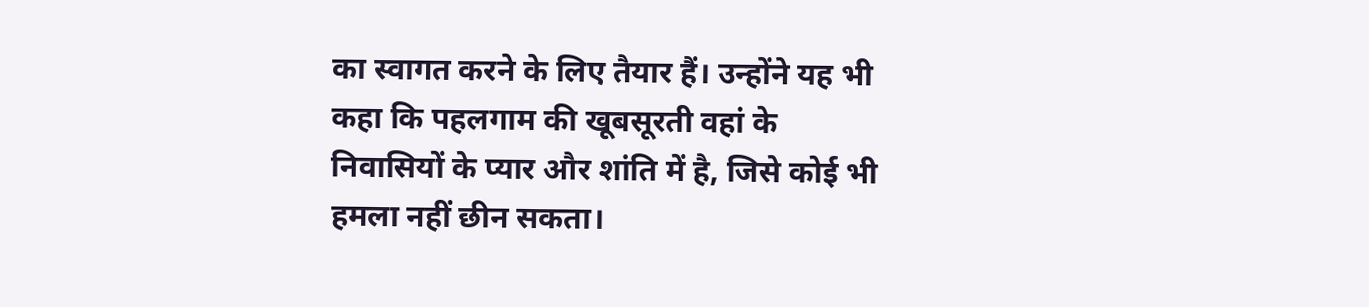का स्वागत करने के लिए तैयार हैं। उन्होंने यह भी कहा कि पहलगाम की खूबसूरती वहां के निवासियों के प्यार और शांति में है, जिसे कोई भी हमला नहीं छीन सकता।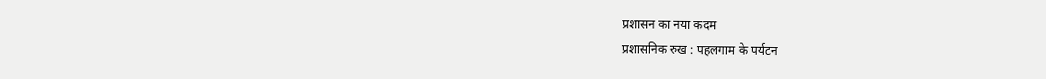प्रशासन का नया कदम
प्रशासनिक रुख : पहलगाम के पर्यटन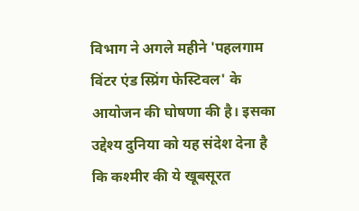विभाग ने अगले महीने 'पहलगाम विंटर एंड स्प्रिंग फेस्टिवल' के आयोजन की घोषणा की है। इसका उद्देश्य दुनिया को यह संदेश देना है कि कश्मीर की ये खूबसूरत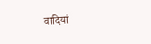वादियां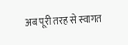अब पूरी तरह से स्वागत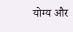योग्य और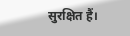सुरक्षित हैं।